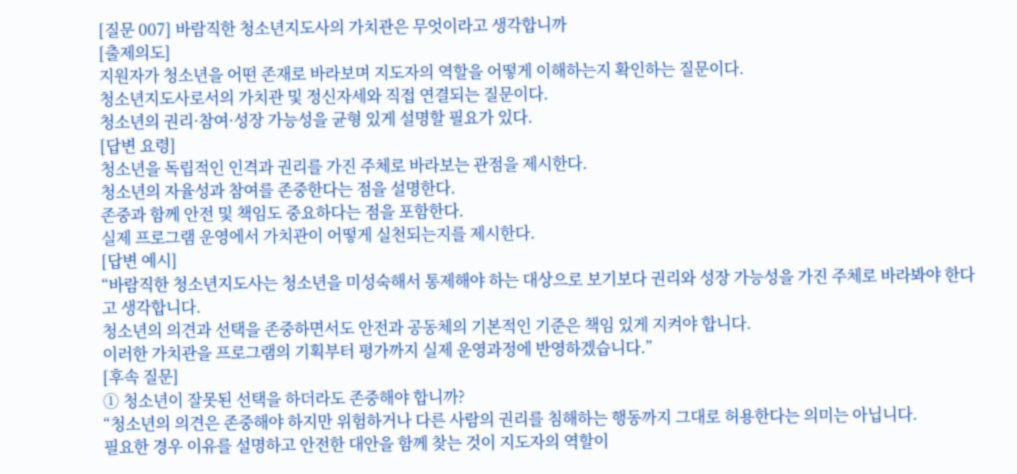[질문 007] 바람직한 청소년지도사의 가치관은 무엇이라고 생각합니까
[출제의도]
지원자가 청소년을 어떤 존재로 바라보며 지도자의 역할을 어떻게 이해하는지 확인하는 질문이다.
청소년지도사로서의 가치관 및 정신자세와 직접 연결되는 질문이다.
청소년의 권리·참여·성장 가능성을 균형 있게 설명할 필요가 있다.
[답변 요령]
청소년을 독립적인 인격과 권리를 가진 주체로 바라보는 관점을 제시한다.
청소년의 자율성과 참여를 존중한다는 점을 설명한다.
존중과 함께 안전 및 책임도 중요하다는 점을 포함한다.
실제 프로그램 운영에서 가치관이 어떻게 실천되는지를 제시한다.
[답변 예시]
“바람직한 청소년지도사는 청소년을 미성숙해서 통제해야 하는 대상으로 보기보다 권리와 성장 가능성을 가진 주체로 바라봐야 한다고 생각합니다.
청소년의 의견과 선택을 존중하면서도 안전과 공동체의 기본적인 기준은 책임 있게 지켜야 합니다.
이러한 가치관을 프로그램의 기획부터 평가까지 실제 운영과정에 반영하겠습니다.”
[후속 질문]
① 청소년이 잘못된 선택을 하더라도 존중해야 합니까?
“청소년의 의견은 존중해야 하지만 위험하거나 다른 사람의 권리를 침해하는 행동까지 그대로 허용한다는 의미는 아닙니다.
필요한 경우 이유를 설명하고 안전한 대안을 함께 찾는 것이 지도자의 역할이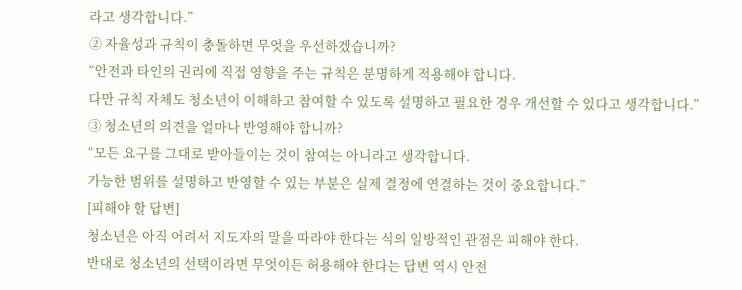라고 생각합니다.”
② 자율성과 규칙이 충돌하면 무엇을 우선하겠습니까?
“안전과 타인의 권리에 직접 영향을 주는 규칙은 분명하게 적용해야 합니다.
다만 규칙 자체도 청소년이 이해하고 참여할 수 있도록 설명하고 필요한 경우 개선할 수 있다고 생각합니다.”
③ 청소년의 의견을 얼마나 반영해야 합니까?
“모든 요구를 그대로 받아들이는 것이 참여는 아니라고 생각합니다.
가능한 범위를 설명하고 반영할 수 있는 부분은 실제 결정에 연결하는 것이 중요합니다.”
[피해야 할 답변]
청소년은 아직 어려서 지도자의 말을 따라야 한다는 식의 일방적인 관점은 피해야 한다.
반대로 청소년의 선택이라면 무엇이든 허용해야 한다는 답변 역시 안전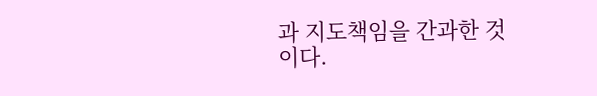과 지도책임을 간과한 것이다.